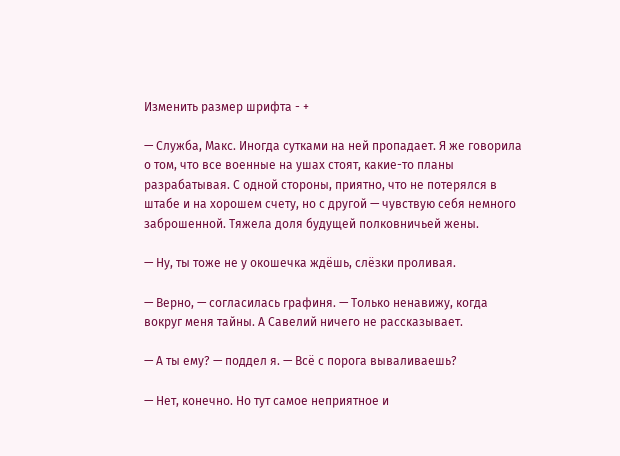Изменить размер шрифта - +

— Служба, Макс. Иногда сутками на ней пропадает. Я же говорила о том, что все военные на ушах стоят, какие-то планы разрабатывая. С одной стороны, приятно, что не потерялся в штабе и на хорошем счету, но с другой — чувствую себя немного заброшенной. Тяжела доля будущей полковничьей жены.

— Ну, ты тоже не у окошечка ждёшь, слёзки проливая.

— Верно, — согласилась графиня. — Только ненавижу, когда вокруг меня тайны. А Савелий ничего не рассказывает.

— А ты ему? — поддел я. — Всё с порога вываливаешь?

— Нет, конечно. Но тут самое неприятное и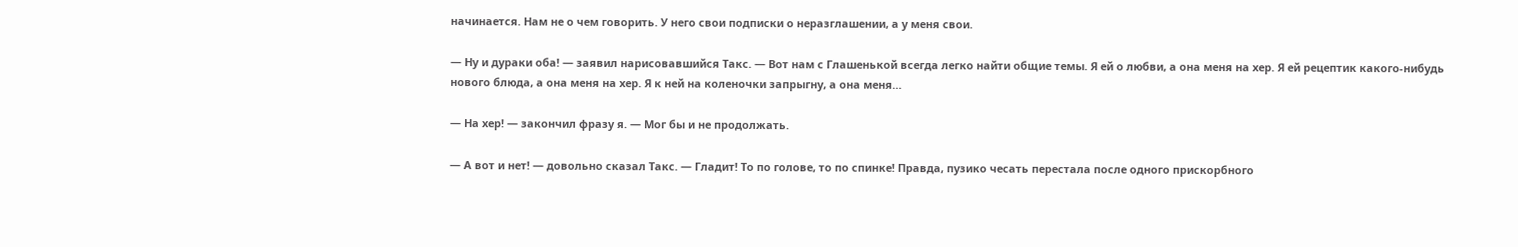начинается. Нам не о чем говорить. У него свои подписки о неразглашении, а у меня свои.

— Ну и дураки оба! — заявил нарисовавшийся Такс. — Вот нам с Глашенькой всегда легко найти общие темы. Я ей о любви, а она меня на хер. Я ей рецептик какого-нибудь нового блюда, а она меня на хер. Я к ней на коленочки запрыгну, а она меня…

— На хер! — закончил фразу я. — Мог бы и не продолжать.

— А вот и нет! — довольно сказал Такс. — Гладит! То по голове, то по спинке! Правда, пузико чесать перестала после одного прискорбного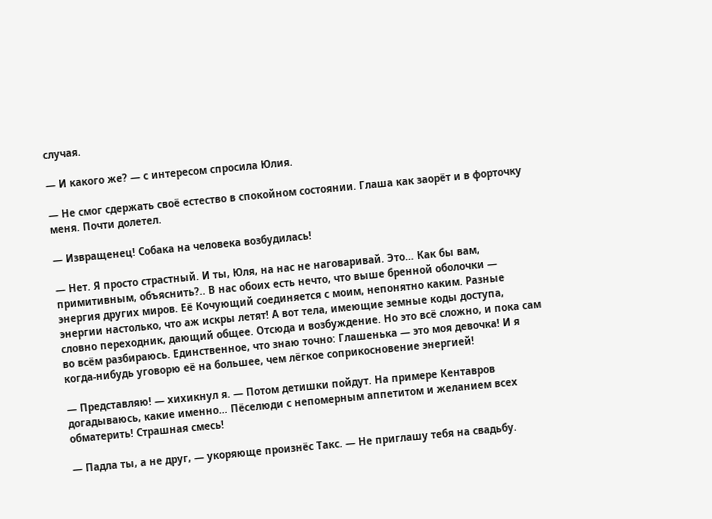случая.

— И какого же? — с интересом спросила Юлия.

— Не смог сдержать своё естество в спокойном состоянии. Глаша как заорёт и в форточку меня. Почти долетел.

— Извращенец! Собака на человека возбудилась!

— Нет. Я просто страстный. И ты, Юля, на нас не наговаривай. Это… Как бы вам, примитивным, объяснить?.. В нас обоих есть нечто, что выше бренной оболочки — энергия других миров. Её Кочующий соединяется с моим, непонятно каким. Разные энергии настолько, что аж искры летят! А вот тела, имеющие земные коды доступа, словно переходник, дающий общее. Отсюда и возбуждение. Но это всё сложно, и пока сам во всём разбираюсь. Единственное, что знаю точно: Глашенька — это моя девочка! И я когда-нибудь уговорю её на большее, чем лёгкое соприкосновение энергией!

— Представляю! — хихикнул я. — Потом детишки пойдут. На примере Кентавров догадываюсь, какие именно… Пёселюди с непомерным аппетитом и желанием всех обматерить! Страшная смесь!

— Падла ты, а не друг, — укоряюще произнёс Такс. — Не приглашу тебя на свадьбу.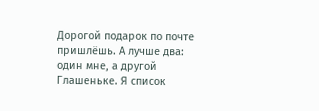Дорогой подарок по почте пришлёшь. А лучше два: один мне, а другой Глашеньке. Я список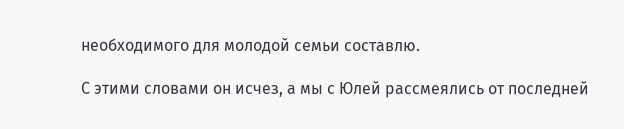необходимого для молодой семьи составлю.

С этими словами он исчез, а мы с Юлей рассмеялись от последней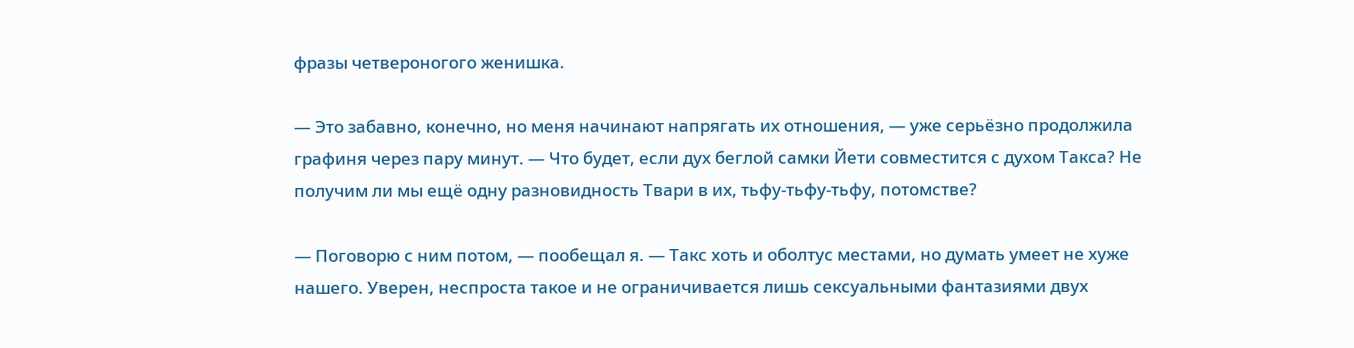фразы четвероногого женишка.

— Это забавно, конечно, но меня начинают напрягать их отношения, — уже серьёзно продолжила графиня через пару минут. — Что будет, если дух беглой самки Йети совместится с духом Такса? Не получим ли мы ещё одну разновидность Твари в их, тьфу-тьфу-тьфу, потомстве?

— Поговорю с ним потом, — пообещал я. — Такс хоть и оболтус местами, но думать умеет не хуже нашего. Уверен, неспроста такое и не ограничивается лишь сексуальными фантазиями двух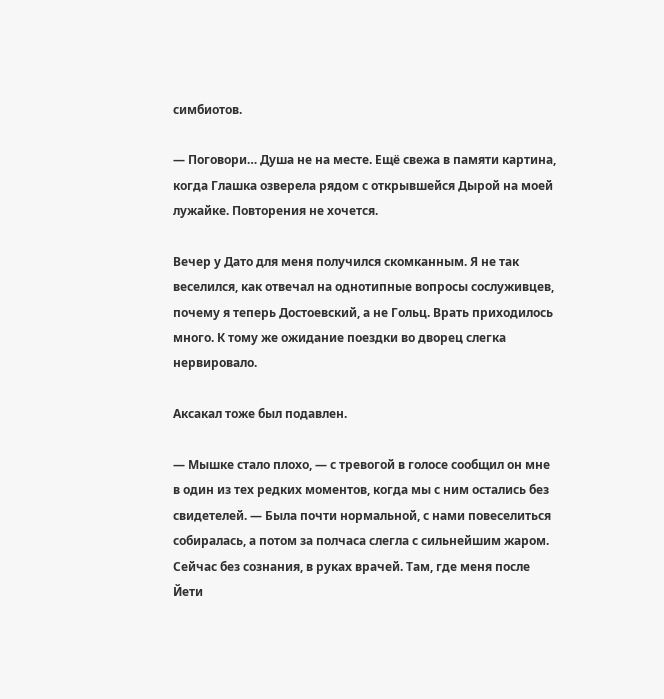симбиотов.

— Поговори… Душа не на месте. Ещё свежа в памяти картина, когда Глашка озверела рядом с открывшейся Дырой на моей лужайке. Повторения не хочется.

Вечер у Дато для меня получился скомканным. Я не так веселился, как отвечал на однотипные вопросы сослуживцев, почему я теперь Достоевский, а не Гольц. Врать приходилось много. К тому же ожидание поездки во дворец слегка нервировало.

Аксакал тоже был подавлен.

— Мышке стало плохо, — с тревогой в голосе сообщил он мне в один из тех редких моментов, когда мы с ним остались без свидетелей. — Была почти нормальной, с нами повеселиться собиралась, а потом за полчаса слегла с сильнейшим жаром. Сейчас без сознания, в руках врачей. Там, где меня после Йети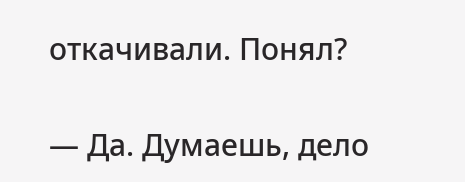откачивали. Понял?

— Да. Думаешь, дело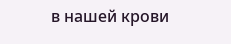в нашей крови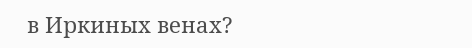в Иркиных венах?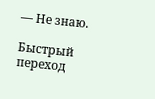— Не знаю.

Быстрый переход